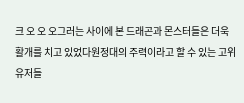크 오 오 오그러는 사이에 본 드래곤과 몬스터들은 더욱 활개를 치고 있었다원정대의 주력이라고 할 수 있는 고위 유저들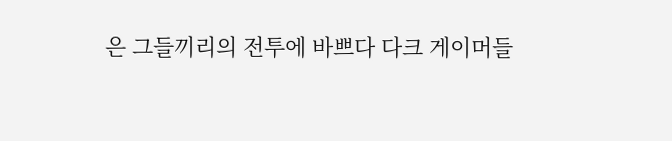은 그들끼리의 전투에 바쁘다 다크 게이머들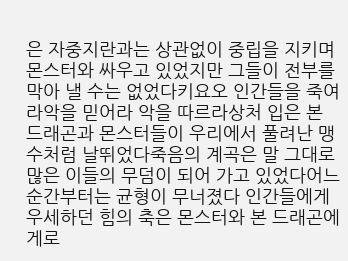은 자중지란과는 상관없이 중립을 지키며 몬스터와 싸우고 있었지만 그들이 전부를 막아 낼 수는 없었다키요오 인간들을 죽여라악을 믿어라 악을 따르라상처 입은 본 드래곤과 몬스터들이 우리에서 풀려난 맹수처럼 날뛰었다죽음의 계곡은 말 그대로 많은 이들의 무덤이 되어 가고 있었다어느 순간부터는 균형이 무너졌다 인간들에게 우세하던 힘의 축은 몬스터와 본 드래곤에게로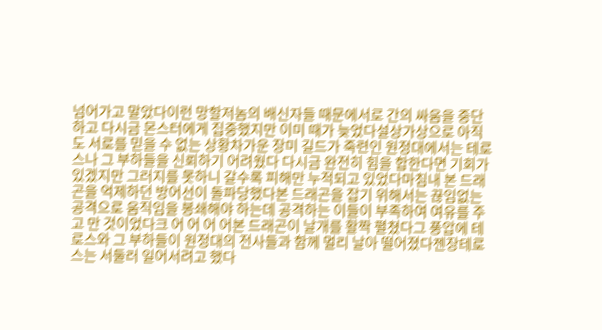넘어가고 말았다이런 망할저놈의 배신자들 때문에서로 간의 싸움을 중단하고 다시금 몬스터에게 집중했지만 이미 때가 늦었다설상가상으로 아직도 서로를 믿을 수 없는 상황차가운 장미 길드가 죽련인 원정대에서는 테로스나 그 부하들을 신뢰하기 어려웠다 다시금 완전히 힘을 합한다면 기회가 있겠지만 그러지를 못하니 갈수록 피해만 누적되고 있었다마침내 본 드래곤을 억제하던 방어선이 돌파당했다본 드래곤을 잡기 위해서는 끊임없는 공격으로 움직임을 봉쇄해야 하는데 공격하는 이들이 부족하여 여유를 주고 만 것이었다크 어 어 어 어본 드래곤이 날개를 활짝 펼쳤다그 풍압에 테로스와 그 부하들이 원정대의 전사들과 함께 멀리 날아 떨어졌다젠장테로스는 서둘러 일어서려고 했다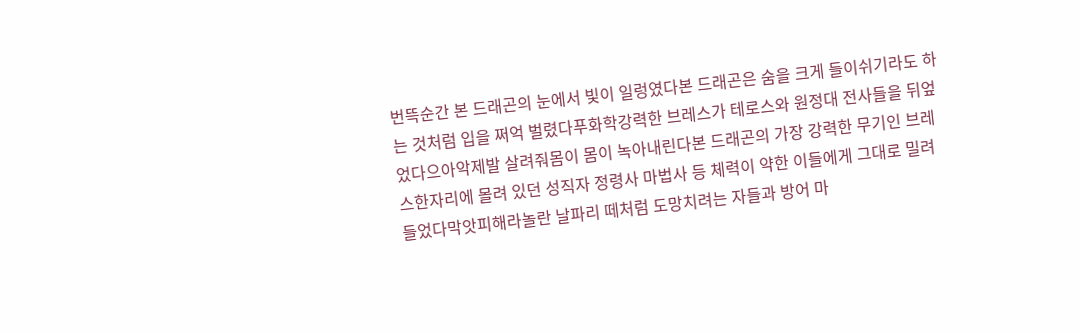번뜩순간 본 드래곤의 눈에서 빛이 일렁였다본 드래곤은 숨을 크게 들이쉬기라도 하는 것처럼 입을 쩌억 벌렸다푸화학강력한 브레스가 테로스와 원정대 전사들을 뒤엎었다으아악제발 살려줘몸이 몸이 녹아내린다본 드래곤의 가장 강력한 무기인 브레스한자리에 몰려 있던 성직자 정령사 마법사 등 체력이 약한 이들에게 그대로 밀려들었다막앗피해라놀란 날파리 떼처럼 도망치려는 자들과 방어 마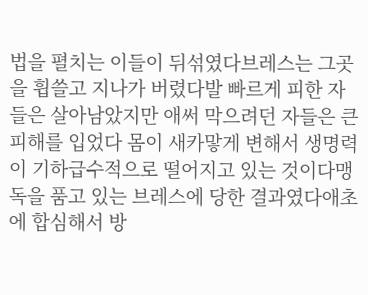법을 펼치는 이들이 뒤섞였다브레스는 그곳을 휩쓸고 지나가 버렸다발 빠르게 피한 자들은 살아남았지만 애써 막으려던 자들은 큰 피해를 입었다 몸이 새카맣게 변해서 생명력이 기하급수적으로 떨어지고 있는 것이다맹독을 품고 있는 브레스에 당한 결과였다애초에 합심해서 방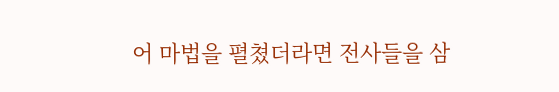어 마법을 펼쳤더라면 전사들을 삼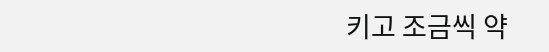키고 조금씩 약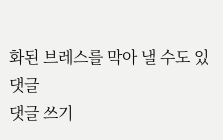화된 브레스를 막아 낼 수도 있
댓글
댓글 쓰기